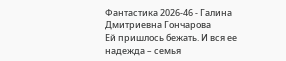Фантастика 2026-46 - Галина Дмитриевна Гончарова
Ей пришлось бежать. И вся ее надежда – семья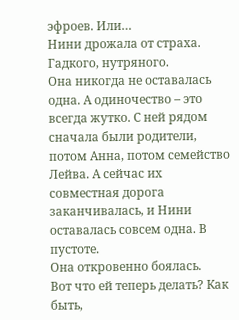эфроев. Или…
Нини дрожала от страха. Гадкого, нутряного.
Она никогда не оставалась одна. А одиночество – это всегда жутко. С ней рядом сначала были родители, потом Анна, потом семейство Лейва. А сейчас их совместная дорога заканчивалась, и Нини оставалась совсем одна. В пустоте.
Она откровенно боялась.
Вот что ей теперь делать? Как быть,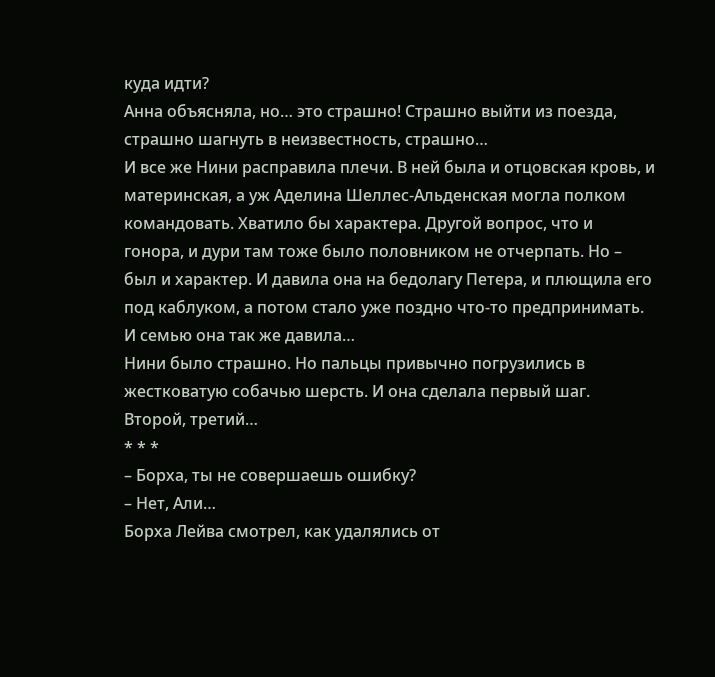куда идти?
Анна объясняла, но… это страшно! Страшно выйти из поезда, страшно шагнуть в неизвестность, страшно…
И все же Нини расправила плечи. В ней была и отцовская кровь, и материнская, а уж Аделина Шеллес-Альденская могла полком командовать. Хватило бы характера. Другой вопрос, что и гонора, и дури там тоже было половником не отчерпать. Но – был и характер. И давила она на бедолагу Петера, и плющила его под каблуком, а потом стало уже поздно что-то предпринимать.
И семью она так же давила…
Нини было страшно. Но пальцы привычно погрузились в жестковатую собачью шерсть. И она сделала первый шаг.
Второй, третий…
* * *
– Борха, ты не совершаешь ошибку?
– Нет, Али…
Борха Лейва смотрел, как удалялись от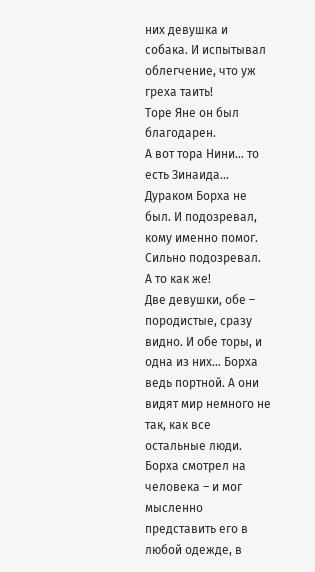них девушка и собака. И испытывал облегчение, что уж греха таить!
Торе Яне он был благодарен.
А вот тора Нини… то есть Зинаида…
Дураком Борха не был. И подозревал, кому именно помог. Сильно подозревал.
А то как же!
Две девушки, обе – породистые, сразу видно. И обе торы, и одна из них… Борха ведь портной. А они видят мир немного не так, как все остальные люди. Борха смотрел на человека – и мог мысленно представить его в любой одежде, в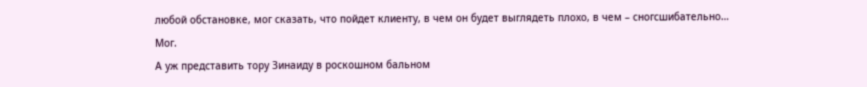любой обстановке, мог сказать, что пойдет клиенту, в чем он будет выглядеть плохо, в чем – сногсшибательно…
Мог.
А уж представить тору Зинаиду в роскошном бальном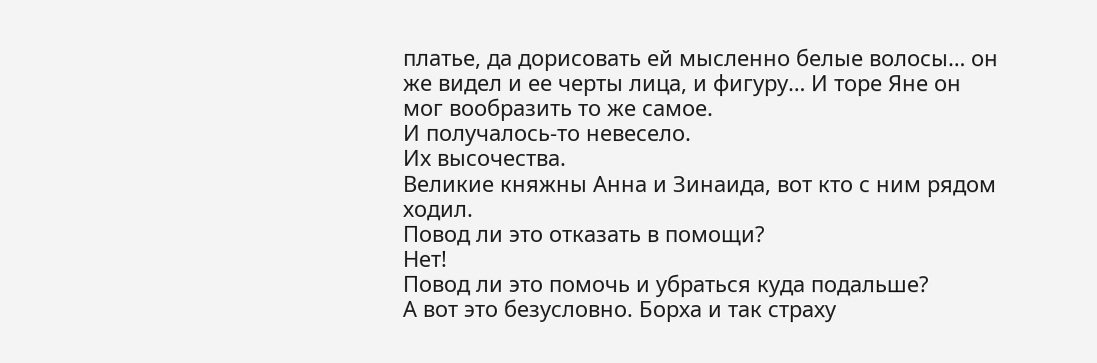платье, да дорисовать ей мысленно белые волосы… он же видел и ее черты лица, и фигуру… И торе Яне он мог вообразить то же самое.
И получалось-то невесело.
Их высочества.
Великие княжны Анна и Зинаида, вот кто с ним рядом ходил.
Повод ли это отказать в помощи?
Нет!
Повод ли это помочь и убраться куда подальше?
А вот это безусловно. Борха и так страху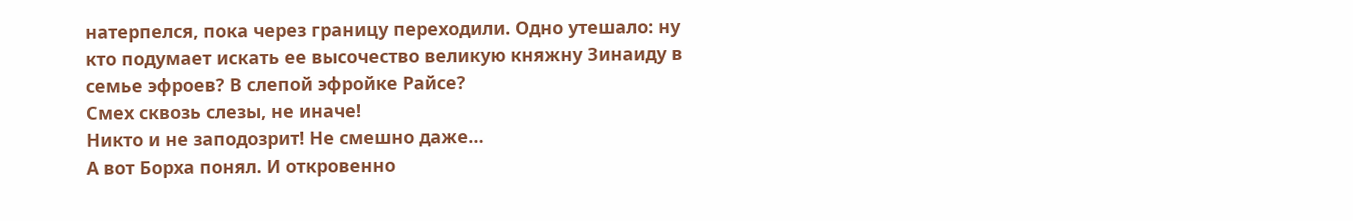натерпелся, пока через границу переходили. Одно утешало: ну кто подумает искать ее высочество великую княжну Зинаиду в семье эфроев? В слепой эфройке Райсе?
Смех сквозь слезы, не иначе!
Никто и не заподозрит! Не смешно даже…
А вот Борха понял. И откровенно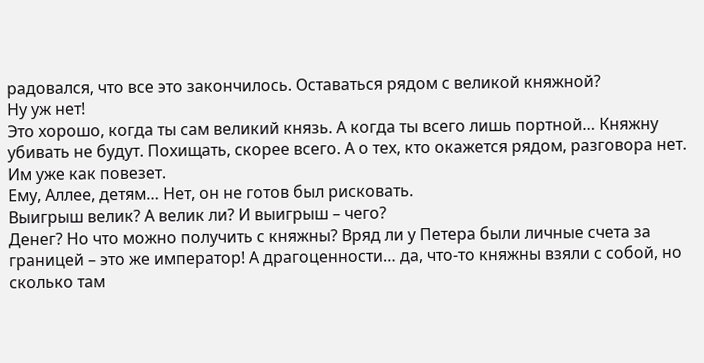радовался, что все это закончилось. Оставаться рядом с великой княжной?
Ну уж нет!
Это хорошо, когда ты сам великий князь. А когда ты всего лишь портной… Княжну убивать не будут. Похищать, скорее всего. А о тех, кто окажется рядом, разговора нет. Им уже как повезет.
Ему, Аллее, детям… Нет, он не готов был рисковать.
Выигрыш велик? А велик ли? И выигрыш – чего?
Денег? Но что можно получить с княжны? Вряд ли у Петера были личные счета за границей – это же император! А драгоценности… да, что-то княжны взяли с собой, но сколько там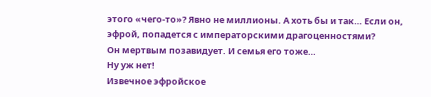этого «чего-то»? Явно не миллионы. А хоть бы и так… Если он, эфрой, попадется с императорскими драгоценностями?
Он мертвым позавидует. И семья его тоже…
Ну уж нет!
Извечное эфройское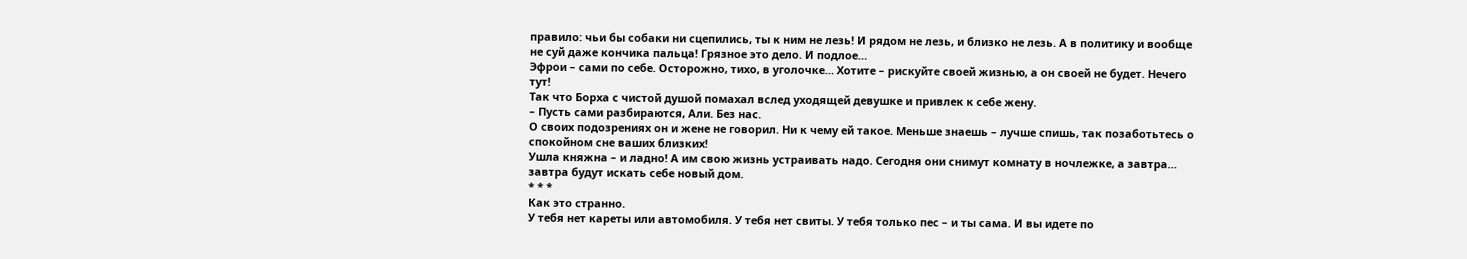правило: чьи бы собаки ни сцепились, ты к ним не лезь! И рядом не лезь, и близко не лезь. А в политику и вообще не суй даже кончика пальца! Грязное это дело. И подлое…
Эфрои – сами по себе. Осторожно, тихо, в уголочке… Хотите – рискуйте своей жизнью, а он своей не будет. Нечего тут!
Так что Борха с чистой душой помахал вслед уходящей девушке и привлек к себе жену.
– Пусть сами разбираются, Али. Без нас.
О своих подозрениях он и жене не говорил. Ни к чему ей такое. Меньше знаешь – лучше спишь, так позаботьтесь о спокойном сне ваших близких!
Ушла княжна – и ладно! А им свою жизнь устраивать надо. Сегодня они снимут комнату в ночлежке, а завтра… завтра будут искать себе новый дом.
* * *
Как это странно.
У тебя нет кареты или автомобиля. У тебя нет свиты. У тебя только пес – и ты сама. И вы идете по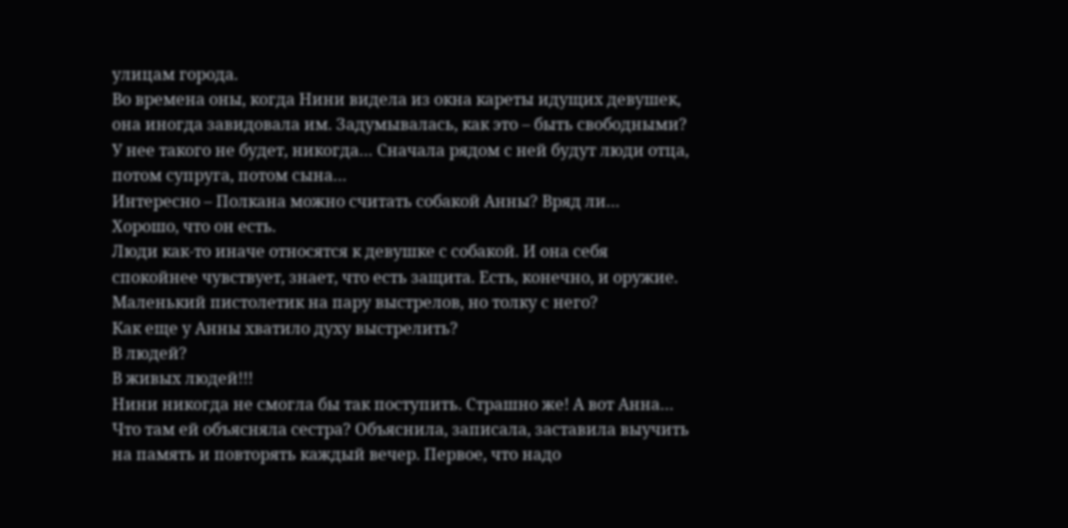улицам города.
Во времена оны, когда Нини видела из окна кареты идущих девушек, она иногда завидовала им. Задумывалась, как это – быть свободными? У нее такого не будет, никогда… Сначала рядом с ней будут люди отца, потом супруга, потом сына…
Интересно – Полкана можно считать собакой Анны? Вряд ли…
Хорошо, что он есть.
Люди как-то иначе относятся к девушке с собакой. И она себя спокойнее чувствует, знает, что есть защита. Есть, конечно, и оружие. Маленький пистолетик на пару выстрелов, но толку с него?
Как еще у Анны хватило духу выстрелить?
В людей?
В живых людей!!!
Нини никогда не смогла бы так поступить. Страшно же! А вот Анна…
Что там ей объясняла сестра? Объяснила, записала, заставила выучить на память и повторять каждый вечер. Первое, что надо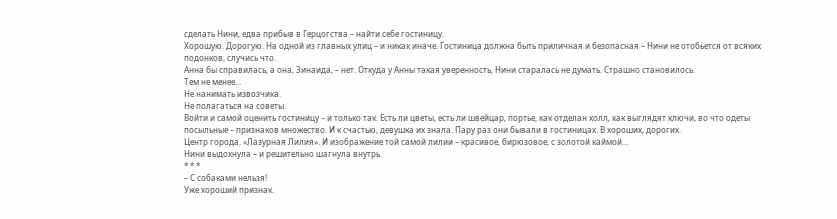сделать Нини, едва прибыв в Герцогства – найти себе гостиницу.
Хорошую. Дорогую. На одной из главных улиц – и никак иначе. Гостиница должна быть приличная и безопасная – Нини не отобьется от всяких подонков, случись что.
Анна бы справилась, а она, Зинаида, – нет. Откуда у Анны такая уверенность, Нини старалась не думать. Страшно становилось.
Тем не менее…
Не нанимать извозчика.
Не полагаться на советы.
Войти и самой оценить гостиницу – и только так. Есть ли цветы, есть ли швейцар, портье, как отделан холл, как выглядят ключи, во что одеты посыльные – признаков множество. И к счастью, девушка их знала. Пару раз они бывали в гостиницах. В хороших, дорогих.
Центр города. «Лазурная Лилия». И изображение той самой лилии – красивое, бирюзовое, с золотой каймой…
Нини выдохнула – и решительно шагнула внутрь.
* * *
– С собаками нельзя!
Уже хороший признак.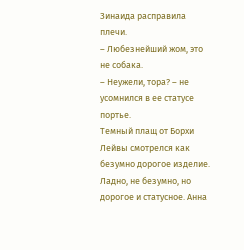Зинаида расправила плечи.
– Любезнейший жом, это не собака.
– Неужели, тора? – не усомнился в ее статусе портье.
Темный плащ от Борхи Лейвы смотрелся как безумно дорогое изделие. Ладно, не безумно, но дорогое и статусное. Анна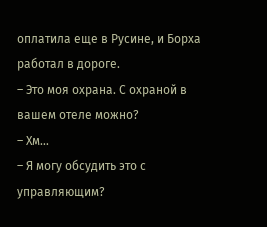оплатила еще в Русине, и Борха работал в дороге.
– Это моя охрана. С охраной в вашем отеле можно?
– Хм…
– Я могу обсудить это с управляющим?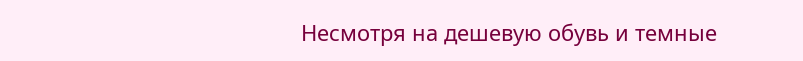Несмотря на дешевую обувь и темные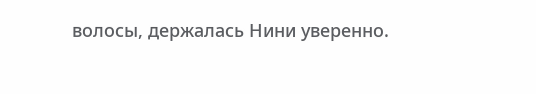волосы, держалась Нини уверенно.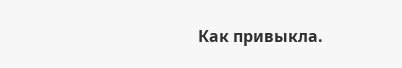Как привыкла.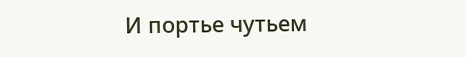И портье чутьем